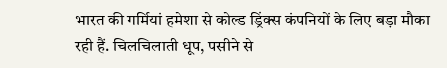भारत की गर्मियां हमेशा से कोल्ड ड्रिंक्स कंपनियों के लिए बड़ा मौका रही हैं. चिलचिलाती धूप, पसीने से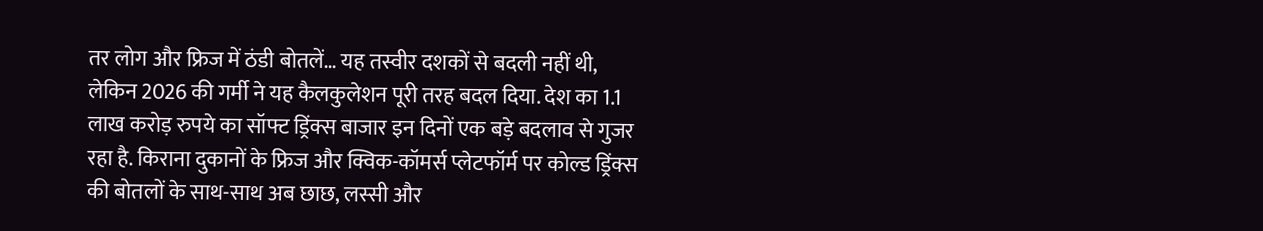तर लोग और फ्रिज में ठंडी बोतलें… यह तस्वीर दशकों से बदली नहीं थी, लेकिन 2026 की गर्मी ने यह कैलकुलेशन पूरी तरह बदल दिया. देश का 1.1 लाख करोड़ रुपये का सॉफ्ट ड्रिंक्स बाजार इन दिनों एक बड़े बदलाव से गुजर रहा है. किराना दुकानों के फ्रिज और क्विक-कॉमर्स प्लेटफॉर्म पर कोल्ड ड्रिंक्स की बोतलों के साथ-साथ अब छाछ, लस्सी और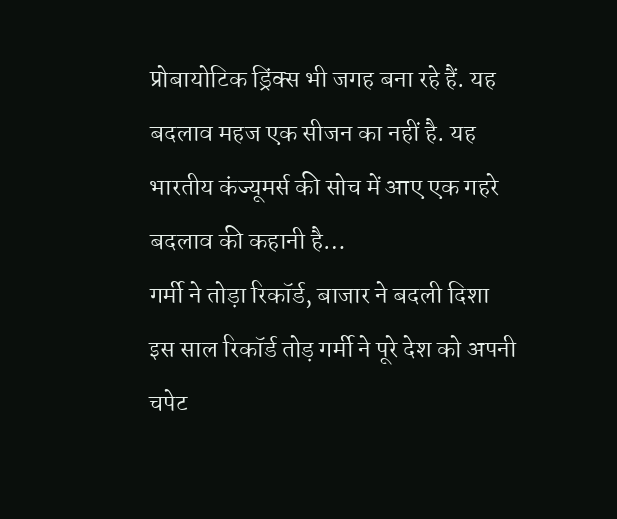प्रोबायोटिक ड्रिंक्स भी जगह बना रहे हैं. यह बदलाव महज एक सीजन का नहीं है. यह भारतीय कंज्यूमर्स की सोच में आए एक गहरे बदलाव की कहानी है…
गर्मी ने तोड़ा रिकॉर्ड, बाजार ने बदली दिशा
इस साल रिकॉर्ड तोड़ गर्मी ने पूरे देश को अपनी चपेट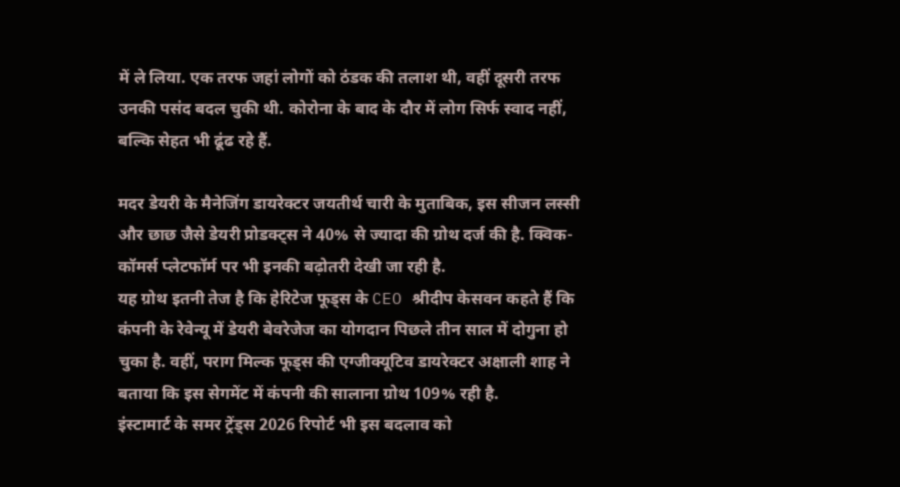में ले लिया. एक तरफ जहां लोगों को ठंडक की तलाश थी, वहीं दूसरी तरफ उनकी पसंद बदल चुकी थी. कोरोना के बाद के दौर में लोग सिर्फ स्वाद नहीं, बल्कि सेहत भी ढूंढ रहे हैं.

मदर डेयरी के मैनेजिंग डायरेक्टर जयतीर्थ चारी के मुताबिक, इस सीजन लस्सी और छाछ जैसे डेयरी प्रोडक्ट्स ने 40% से ज्यादा की ग्रोथ दर्ज की है. क्विक-कॉमर्स प्लेटफॉर्म पर भी इनकी बढ़ोतरी देखी जा रही है.
यह ग्रोथ इतनी तेज है कि हेरिटेज फूड्स के CEO श्रीदीप केसवन कहते हैं कि कंपनी के रेवेन्यू में डेयरी बेवरेजेज का योगदान पिछले तीन साल में दोगुना हो चुका है. वहीं, पराग मिल्क फूड्स की एग्जीक्यूटिव डायरेक्टर अक्षाली शाह ने बताया कि इस सेगमेंट में कंपनी की सालाना ग्रोथ 109% रही है.
इंस्टामार्ट के समर ट्रेंड्स 2026 रिपोर्ट भी इस बदलाव को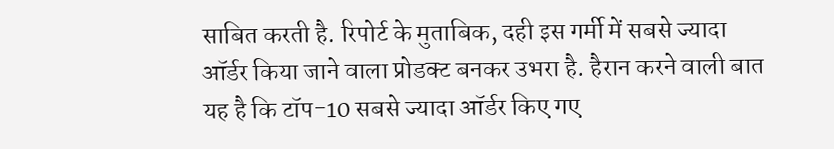साबित करती है. रिपोर्ट के मुताबिक, दही इस गर्मी में सबसे ज्यादा ऑर्डर किया जाने वाला प्रोडक्ट बनकर उभरा है. हैरान करने वाली बात यह है कि टॉप-10 सबसे ज्यादा ऑर्डर किए गए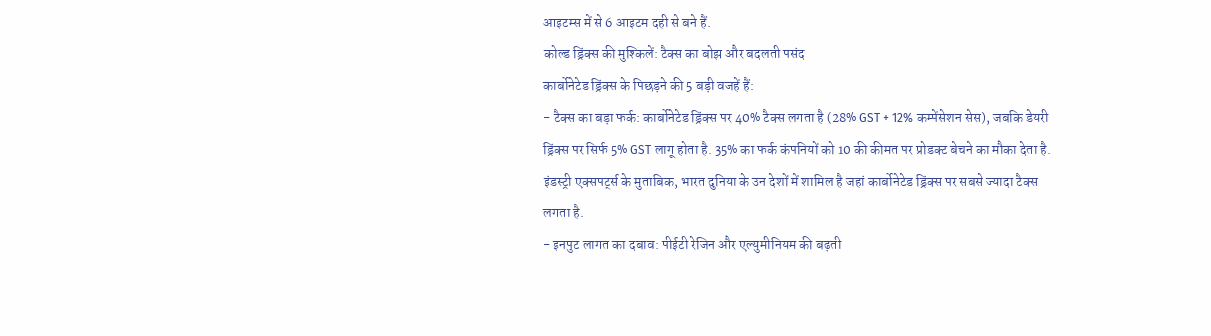आइटम्स में से 6 आइटम दही से बने हैं.
कोल्ड ड्रिंक्स की मुश्किलें: टैक्स का बोझ और बदलती पसंद
कार्बोनेटेड ड्रिंक्स के पिछड़ने की 5 बड़ी वजहें हैं:
- टैक्स का बड़ा फर्क: कार्बोनेटेड ड्रिंक्स पर 40% टैक्स लगता है (28% GST + 12% कम्पेंसेशन सेस), जबकि डेयरी ड्रिंक्स पर सिर्फ 5% GST लागू होता है. 35% का फर्क कंपनियों को 10 की कीमत पर प्रोडक्ट बेचने का मौका देता है. इंडस्ट्री एक्सपर्ट्स के मुताबिक, भारत दुनिया के उन देशों में शामिल है जहां कार्बोनेटेड ड्रिंक्स पर सबसे ज्यादा टैक्स लगता है.
- इनपुट लागत का दबाव: पीईटी रेजिन और एल्युमीनियम की बढ़ती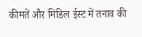कीमतें और मिडिल ईस्ट में तनाव की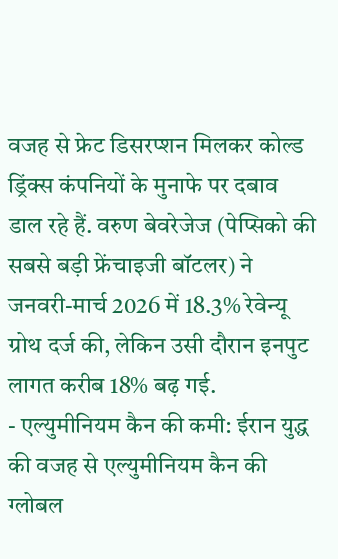वजह से फ्रेट डिसरप्शन मिलकर कोल्ड ड्रिंक्स कंपनियों के मुनाफे पर दबाव डाल रहे हैं. वरुण बेवरेजेज (पेप्सिको की सबसे बड़ी फ्रेंचाइजी बॉटलर) ने जनवरी-मार्च 2026 में 18.3% रेवेन्यू ग्रोथ दर्ज की, लेकिन उसी दौरान इनपुट लागत करीब 18% बढ़ गई.
- एल्युमीनियम कैन की कमी: ईरान युद्ध की वजह से एल्युमीनियम कैन की ग्लोबल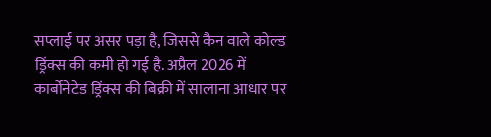सप्लाई पर असर पड़ा है, जिससे कैन वाले कोल्ड ड्रिंक्स की कमी हो गई है. अप्रैल 2026 में कार्बोनेटेड ड्रिंक्स की बिक्री में सालाना आधार पर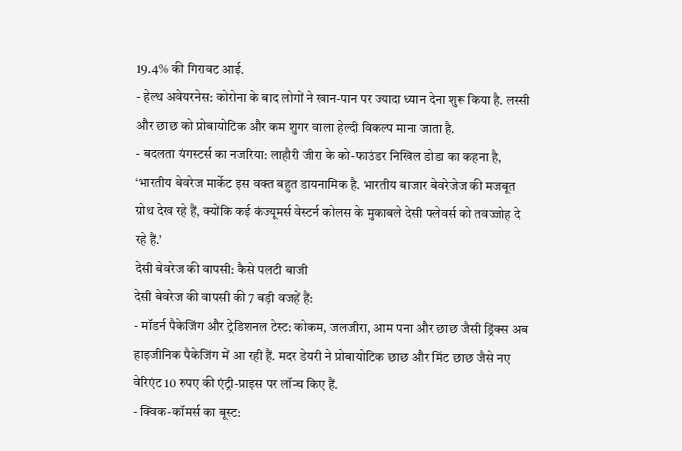19.4% की गिरावट आई.
- हेल्थ अवेयरनेस: कोरोना के बाद लोगों ने खान-पान पर ज्यादा ध्यान देना शुरू किया है. लस्सी और छाछ को प्रोबायोटिक और कम शुगर वाला हेल्दी विकल्प माना जाता है.
- बदलता यंगस्टर्स का नजरिया: लाहौरी जीरा के को-फाउंडर निखिल डोडा का कहना है, ‘भारतीय बेवरेज मार्केट इस वक्त बहुत डायनामिक है. भारतीय बाजार बेवरेजेज की मजबूत ग्रोथ देख रहे हैं, क्योंकि कई कंज्यूमर्स वेस्टर्न कोलस के मुकाबले देसी फ्लेवर्स को तवज्जोह दे रहे हैं.’
देसी बेवरेज की वापसी: कैसे पलटी बाजी
देसी बेवरेज की वापसी की 7 बड़ी वजहें हैं:
- मॉडर्न पैकेजिंग और ट्रेडिशनल टेस्ट: कोकम, जलजीरा, आम पना और छाछ जैसी ड्रिंक्स अब हाइजीनिक पैकेजिंग में आ रही हैं. मदर डेयरी ने प्रोबायोटिक छाछ और मिंट छाछ जैसे नए वेरिएंट 10 रुपए की एंट्री-प्राइस पर लॉन्च किए हैं.
- क्विक-कॉमर्स का बूस्ट: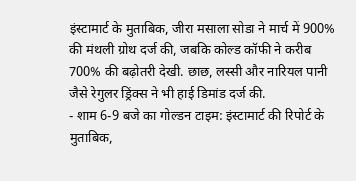इंस्टामार्ट के मुताबिक, जीरा मसाला सोडा ने मार्च में 900% की मंथली ग्रोथ दर्ज की, जबकि कोल्ड कॉफी ने करीब 700% की बढ़ोतरी देखी. छाछ, लस्सी और नारियल पानी जैसे रेगुलर ड्रिंक्स ने भी हाई डिमांड दर्ज की.
- शाम 6-9 बजे का गोल्डन टाइम: इंस्टामार्ट की रिपोर्ट के मुताबिक,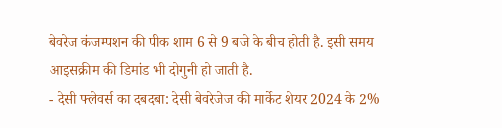बेवरेज कंजम्पशन की पीक शाम 6 से 9 बजे के बीच होती है. इसी समय आइसक्रीम की डिमांड भी दोगुनी हो जाती है.
- देसी फ्लेवर्स का दबदबा: देसी बेवरेजेज की मार्केट शेयर 2024 के 2%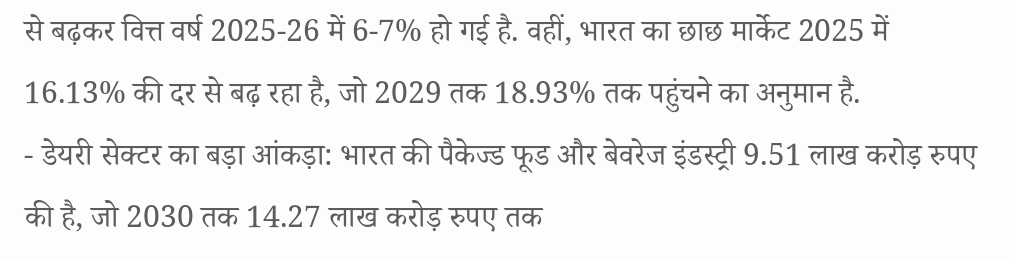से बढ़कर वित्त वर्ष 2025-26 में 6-7% हो गई है. वहीं, भारत का छाछ मार्केट 2025 में 16.13% की दर से बढ़ रहा है, जो 2029 तक 18.93% तक पहुंचने का अनुमान है.
- डेयरी सेक्टर का बड़ा आंकड़ा: भारत की पैकेज्ड फूड और बेवरेज इंडस्ट्री 9.51 लाख करोड़ रुपए की है, जो 2030 तक 14.27 लाख करोड़ रुपए तक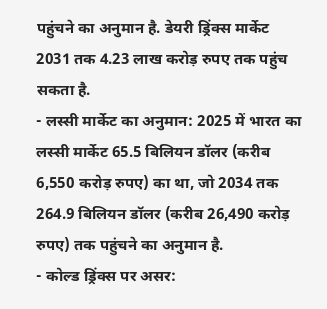पहुंचने का अनुमान है. डेयरी ड्रिंक्स मार्केट 2031 तक 4.23 लाख करोड़ रुपए तक पहुंच सकता है.
- लस्सी मार्केट का अनुमान: 2025 में भारत का लस्सी मार्केट 65.5 बिलियन डॉलर (करीब 6,550 करोड़ रुपए) का था, जो 2034 तक 264.9 बिलियन डॉलर (करीब 26,490 करोड़ रुपए) तक पहुंचने का अनुमान है.
- कोल्ड ड्रिंक्स पर असर: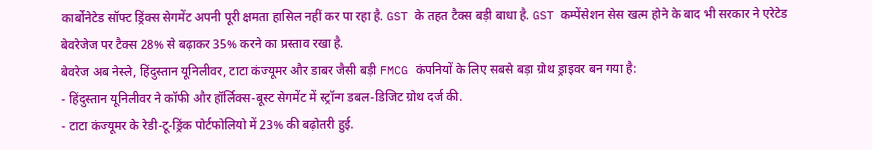कार्बोनेटेड सॉफ्ट ड्रिंक्स सेगमेंट अपनी पूरी क्षमता हासिल नहीं कर पा रहा है. GST के तहत टैक्स बड़ी बाधा है. GST कम्पेंसेशन सेस खत्म होने के बाद भी सरकार ने एरेटेड बेवरेजेज पर टैक्स 28% से बढ़ाकर 35% करने का प्रस्ताव रखा है.
बेवरेज अब नेस्ले, हिंदुस्तान यूनिलीवर, टाटा कंज्यूमर और डाबर जैसी बड़ी FMCG कंपनियों के लिए सबसे बड़ा ग्रोथ ड्राइवर बन गया है:
- हिंदुस्तान यूनिलीवर ने कॉफी और हॉर्लिक्स-बूस्ट सेगमेंट में स्ट्रॉन्ग डबल-डिजिट ग्रोथ दर्ज की.
- टाटा कंज्यूमर के रेडी-टू-ड्रिंक पोर्टफोलियो में 23% की बढ़ोतरी हुई.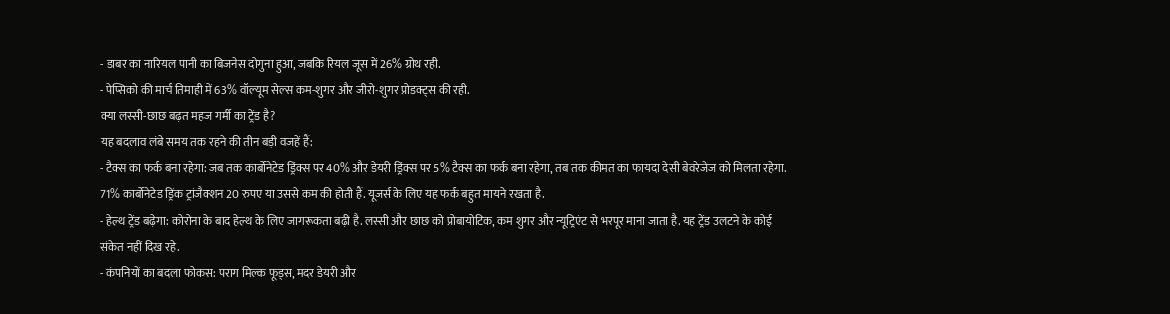- डाबर का नारियल पानी का बिजनेस दोगुना हुआ, जबकि रियल जूस में 26% ग्रोथ रही.
- पेप्सिको की मार्च तिमाही में 63% वॉल्यूम सेल्स कम-शुगर और जीरो-शुगर प्रोडक्ट्स की रही.
क्या लस्सी-छाछ बढ़त महज गर्मी का ट्रेंड है?
यह बदलाव लंबे समय तक रहने की तीन बड़ी वजहें हैं:
- टैक्स का फर्क बना रहेगा: जब तक कार्बोनेटेड ड्रिंक्स पर 40% और डेयरी ड्रिंक्स पर 5% टैक्स का फर्क बना रहेगा, तब तक कीमत का फायदा देसी बेवरेजेज को मिलता रहेगा. 71% कार्बोनेटेड ड्रिंक ट्रांजैक्शन 20 रुपए या उससे कम की होती हैं. यूजर्स के लिए यह फर्क बहुत मायने रखता है.
- हेल्थ ट्रेंड बढ़ेगा: कोरोना के बाद हेल्थ के लिए जागरूकता बढ़ी है. लस्सी और छाछ को प्रोबायोटिक, कम शुगर और न्यूट्रिएंट से भरपूर माना जाता है. यह ट्रेंड उलटने के कोई संकेत नहीं दिख रहे.
- कंपनियों का बदला फोकस: पराग मिल्क फूड्स, मदर डेयरी और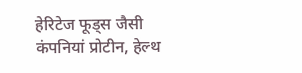हेरिटेज फूड्स जैसी कंपनियां प्रोटीन, हेल्थ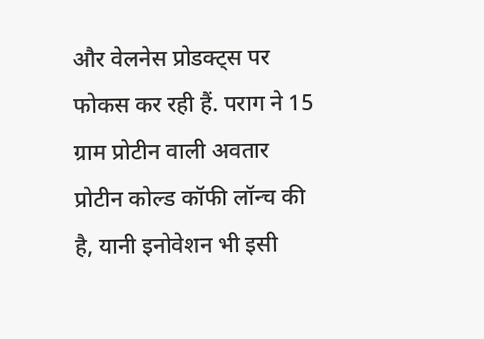और वेलनेस प्रोडक्ट्स पर फोकस कर रही हैं. पराग ने 15 ग्राम प्रोटीन वाली अवतार प्रोटीन कोल्ड कॉफी लॉन्च की है, यानी इनोवेशन भी इसी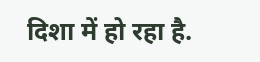दिशा में हो रहा है.